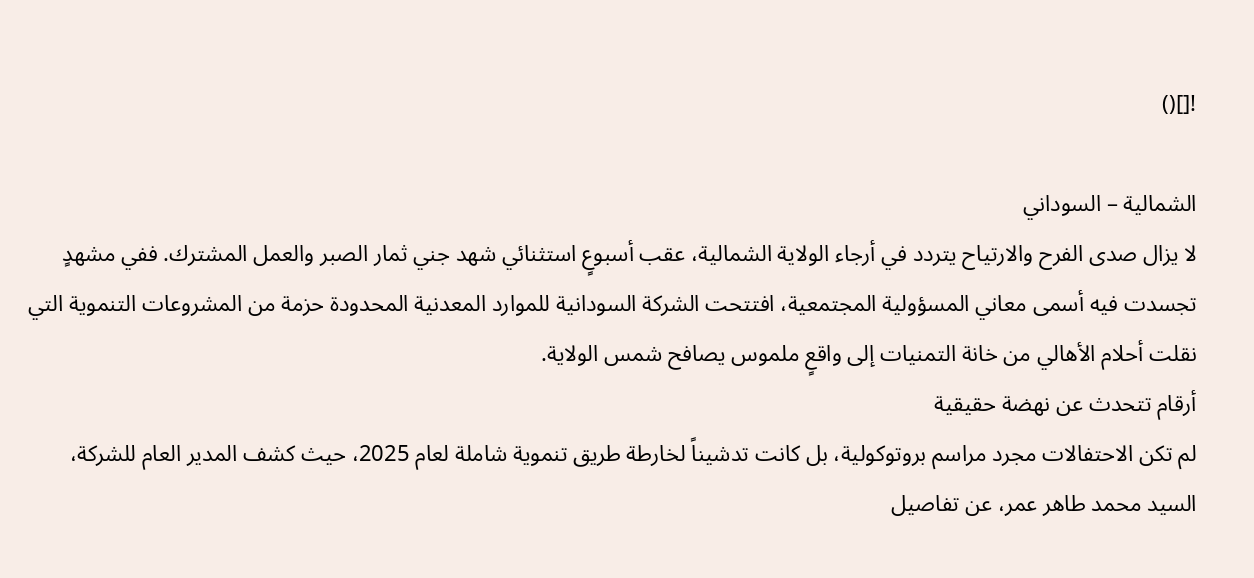![]()

الشمالية – السوداني
لا يزال صدى الفرح والارتياح يتردد في أرجاء الولاية الشمالية، عقب أسبوعٍ استثنائي شهد جني ثمار الصبر والعمل المشترك. ففي مشهدٍ تجسدت فيه أسمى معاني المسؤولية المجتمعية، افتتحت الشركة السودانية للموارد المعدنية المحدودة حزمة من المشروعات التنموية التي نقلت أحلام الأهالي من خانة التمنيات إلى واقعٍ ملموس يصافح شمس الولاية.
أرقام تتحدث عن نهضة حقيقية
لم تكن الاحتفالات مجرد مراسم بروتوكولية، بل كانت تدشيناً لخارطة طريق تنموية شاملة لعام 2025، حيث كشف المدير العام للشركة، السيد محمد طاهر عمر، عن تفاصيل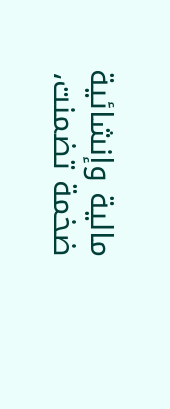مالية وإنشائية ضخمة تضمنت،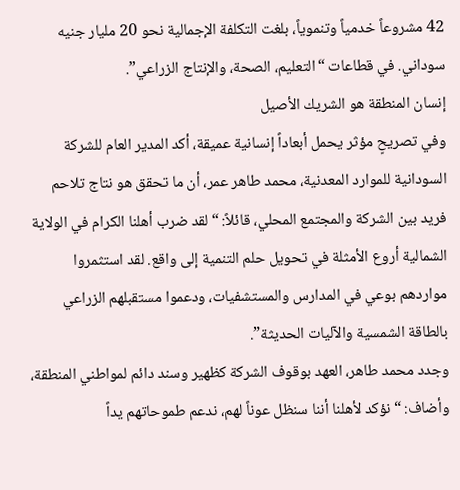42 مشروعاً خدمياً وتنموياً، بلغت التكلفة الإجمالية نحو 20 مليار جنيه سوداني. في قطاعات “التعليم، الصحة، والإنتاج الزراعي”.
إنسان المنطقة هو الشريك الأصيل
وفي تصريحٍ مؤثر يحمل أبعاداً إنسانية عميقة، أكد المدير العام للشركة السودانية للموارد المعدنية، محمد طاهر عمر، أن ما تحقق هو نتاج تلاحم فريد بين الشركة والمجتمع المحلي، قائلاً: “لقد ضرب أهلنا الكرام في الولاية الشمالية أروع الأمثلة في تحويل حلم التنمية إلى واقع. لقد استثمروا مواردهم بوعي في المدارس والمستشفيات، ودعموا مستقبلهم الزراعي بالطاقة الشمسية والآليات الحديثة”.
وجدد محمد طاهر، العهد بوقوف الشركة كظهير وسند دائم لمواطني المنطقة، وأضاف: “نؤكد لأهلنا أننا سنظل عوناً لهم، ندعم طموحاتهم يداً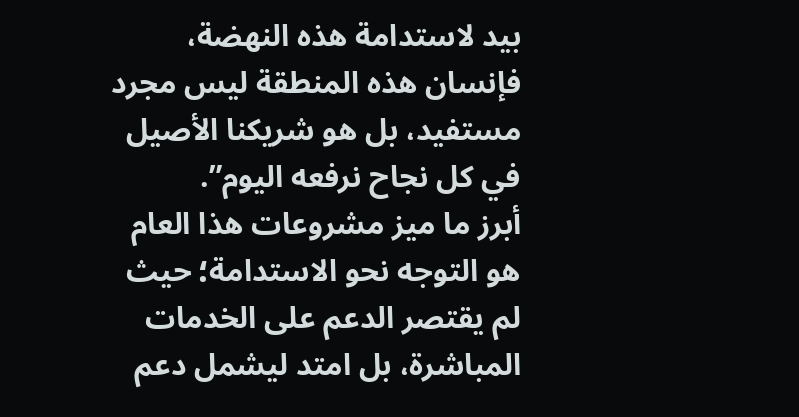بيد لاستدامة هذه النهضة، فإنسان هذه المنطقة ليس مجرد مستفيد، بل هو شريكنا الأصيل في كل نجاح نرفعه اليوم”.
أبرز ما ميز مشروعات هذا العام هو التوجه نحو الاستدامة؛ حيث لم يقتصر الدعم على الخدمات المباشرة، بل امتد ليشمل دعم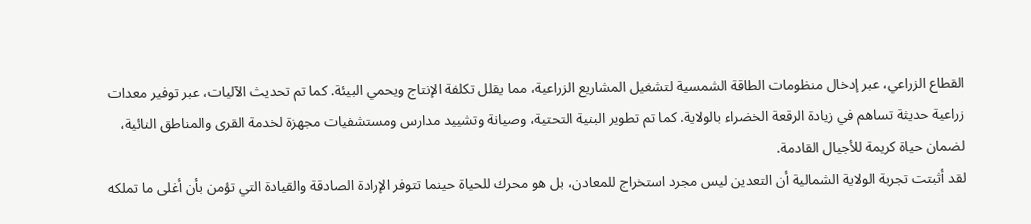القطاع الزراعي، عبر إدخال منظومات الطاقة الشمسية لتشغيل المشاريع الزراعية، مما يقلل تكلفة الإنتاج ويحمي البيئة. كما تم تحديث الآليات، عبر توفير معدات زراعية حديثة تساهم في زيادة الرقعة الخضراء بالولاية. كما تم تطوير البنية التحتية، وصيانة وتشييد مدارس ومستشفيات مجهزة لخدمة القرى والمناطق النائية، لضمان حياة كريمة للأجيال القادمة.
لقد أثبتت تجربة الولاية الشمالية أن التعدين ليس مجرد استخراج للمعادن، بل هو محرك للحياة حينما تتوفر الإرادة الصادقة والقيادة التي تؤمن بأن أغلى ما تملكه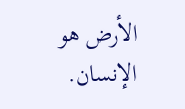الأرض هو الإنسان.